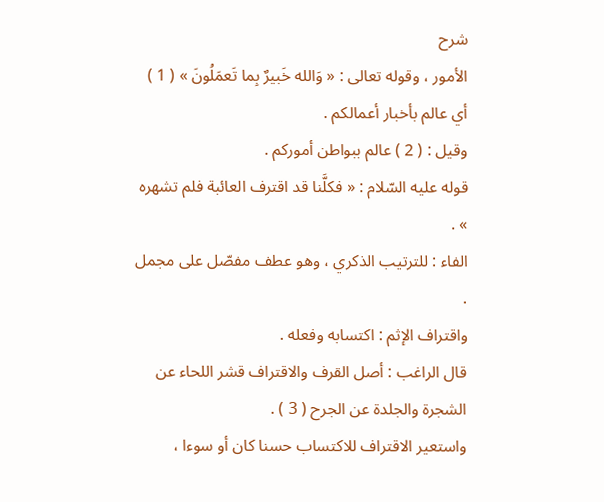شرح
الأمور ، وقوله تعالى : « وَالله خَبيرٌ بِما تَعمَلُونَ » ( 1 ) أي عالم بأخبار أعمالكم .
وقيل : ( 2 ) عالم ببواطن أموركم .
قوله عليه السّلام : « فكلَّنا قد اقترف العائبة فلم تشهره » .
الفاء : للترتيب الذكري ، وهو عطف مفصّل على مجمل .
واقتراف الإثم : اكتسابه وفعله .
قال الراغب : أصل القرف والاقتراف قشر اللحاء عن الشجرة والجلدة عن الجرح ( 3 ) .
واستعير الاقتراف للاكتساب حسنا كان أو سوءا ،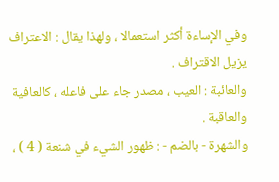وفي الإساءة أكثر استعمالا ، ولهذا يقال : الاعتراف يزيل الاقتراف .
والعائبة : العيب ، مصدر جاء على فاعله ، كالعافية والعاقبة .
والشهرة - بالضم - : ظهور الشيء في شنعة ( 4 ) ،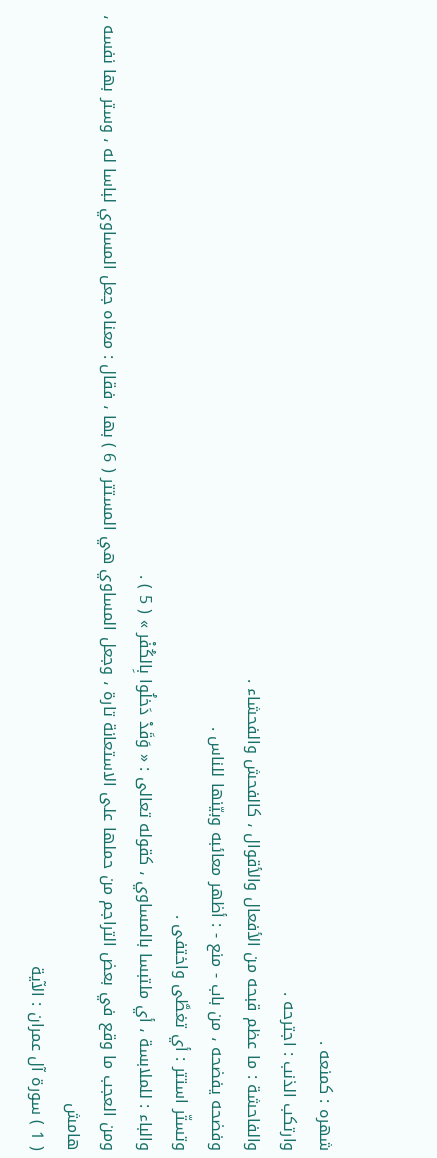شهره : كمنعه .
وارتكب الذنب : اجترحه .
والفاحشة : ما عظم قبحه من الأفعال والأقوال ، كالفحش والفحشاء .
وفضحه يفضحه ، من باب - منع - : أظهر معائبه وبيّنها للناس .
وتستّر استتر : أي تغطَّى واختفى .
والباء : للملابسة ، أي ملتبسا بالمساوي ، كقوله تعالى : « وَقَدْ دَخلُوا بِالكُفْر » ( 5 ) .
ومن العجب ما وقع في بعض التراجم من حملها على الاستعانة تارة ، وجعل المساوي هي المستتر ( 6 ) بها ، فقال : معناه جعل المساوي لباسا له ، وستر بها نفسه ،
هامش
( 1 ) سورة آل عمران : الآية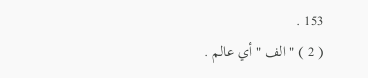153 .
( 2 ) " الف " أي عالم .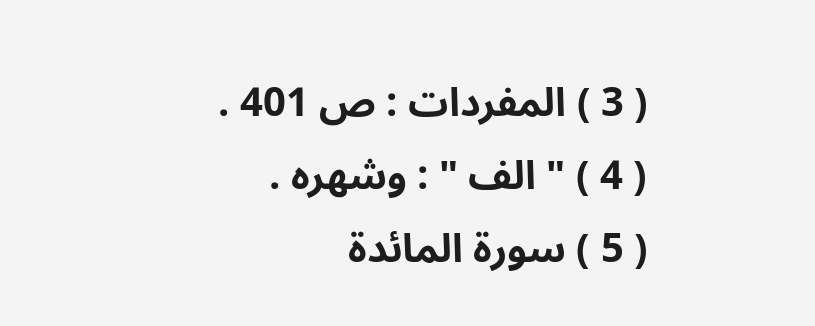( 3 ) المفردات : ص 401 .
( 4 ) " الف " : وشهره .
( 5 ) سورة المائدة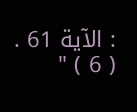: الآية 61 .
( 6 ) "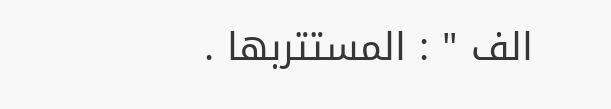الف " : المستتربها .